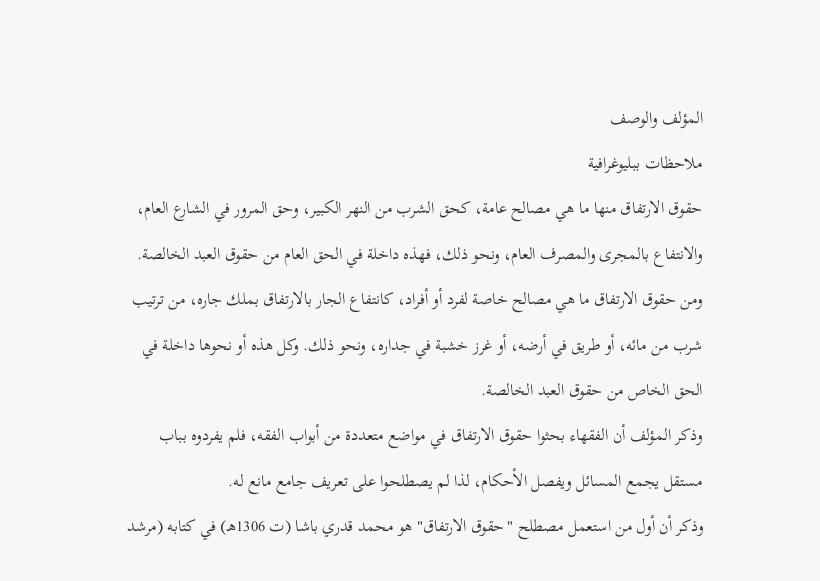المؤلف والوصف
ملاحظات ببليوغرافية
حقوق الارتفاق منها ما هي مصالح عامة، كحق الشرب من النهر الكبير، وحق المرور في الشارع العام، والانتفاع بالمجرى والمصرف العام، ونحو ذلك، فهذه داخلة في الحق العام من حقوق العبد الخالصة.
ومن حقوق الارتفاق ما هي مصالح خاصة لفرد أو أفراد، كانتفاع الجار بالارتفاق بملك جاره، من ترتيب شرب من مائه، أو طريق في أرضه، أو غرز خشبة في جداره، ونحو ذلك. وكل هذه أو نحوها داخلة في الحق الخاص من حقوق العبد الخالصة.
وذكر المؤلف أن الفقهاء بحثوا حقوق الارتفاق في مواضع متعددة من أبواب الفقه، فلم يفردوه بباب مستقل يجمع المسائل ويفصل الأحكام، لذا لم يصطلحوا على تعريف جامع مانع له.
وذكر أن أول من استعمل مصطلح "حقوق الارتفاق" هو محمد قدري باشا (ت 1306هـ) في كتابه (مرشد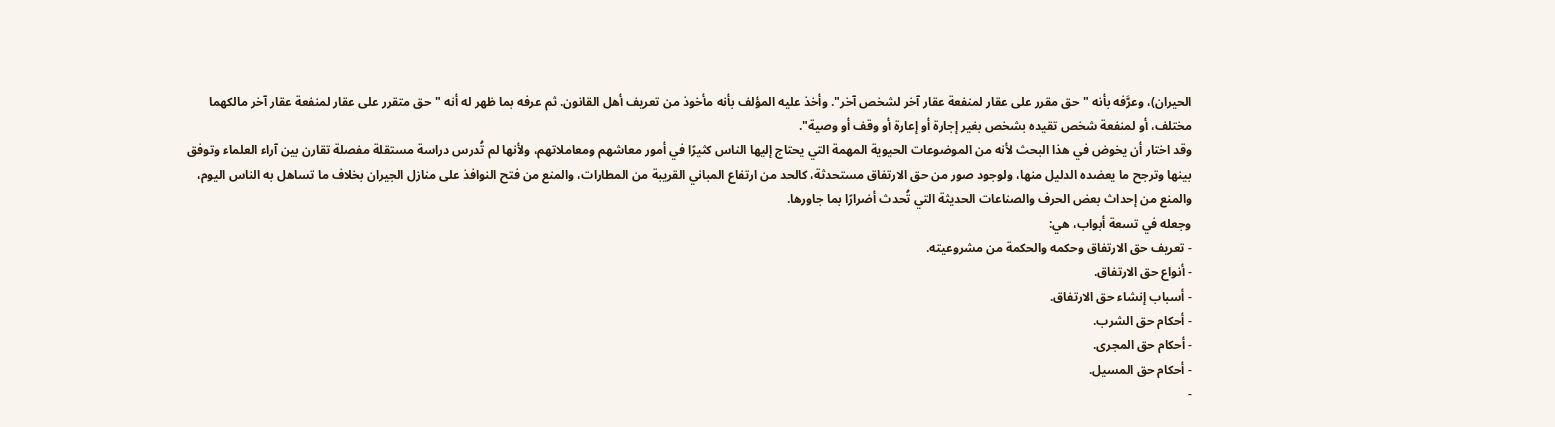الحيران)، وعرَّفه بأنه "حق مقرر على عقار لمنفعة عقار آخر لشخص آخر". وأخذ عليه المؤلف بأنه مأخوذ من تعريف أهل القانون. ثم عرفه بما ظهر له أنه "حق متقرر على عقار لمنفعة عقار آخر مالكهما مختلف، أو لمنفعة شخص تقيده بشخص بغير إجارة أو إعارة أو وقف أو وصية".
وقد اختار أن يخوض في هذا البحث لأنه من الموضوعات الحيوية المهمة التي يحتاج إليها الناس كثيرًا في أمور معاشهم ومعاملاتهم، ولأنها لم تُدرس دراسة مستقلة مفصلة تقارن بين آراء العلماء وتوفق بينها وترجح ما يعضده الدليل منها، ولوجود صور من حق الارتفاق مستحدثة، كالحد من ارتفاع المباني القريبة من المطارات، والمنع من فتح النوافذ على منازل الجيران بخلاف ما تساهل به الناس اليوم، والمنع من إحداث بعض الحرف والصناعات الحديثة التي تُحدث أضرارًا بما جاورها.
وجعله في تسعة أبواب، هي:
- تعريف حق الارتفاق وحكمه والحكمة من مشروعيته.
- أنواع حق الارتفاق.
- أسباب إنشاء حق الارتفاق.
- أحكام حق الشرب.
- أحكام حق المجرى.
- أحكام حق المسيل.
-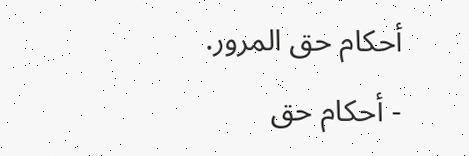أحكام حق المرور.
- أحكام حق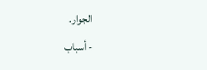الجوار.
- أسباب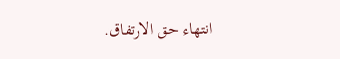انتهاء حق الارتفاق.